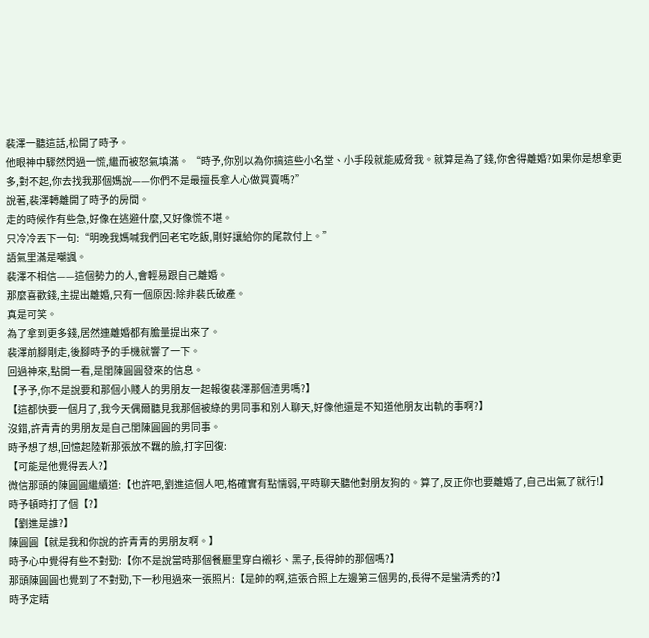裴澤一聽這話,松開了時予。
他眼神中驟然閃過一慌,繼而被怒氣填滿。 “時予,你別以為你搞這些小名堂、小手段就能威脅我。就算是為了錢,你舍得離婚?如果你是想拿更多,對不起,你去找我那個媽說——你們不是最擅長拿人心做買賣嗎?”
說著,裴澤轉離開了時予的房間。
走的時候作有些急,好像在逃避什麼,又好像慌不堪。
只冷冷丟下一句:“明晚我媽喊我們回老宅吃飯,剛好讓給你的尾款付上。”
語氣里滿是嘲諷。
裴澤不相信——這個勢力的人,會輕易跟自己離婚。
那麼喜歡錢,主提出離婚,只有一個原因:除非裴氏破產。
真是可笑。
為了拿到更多錢,居然連離婚都有膽量提出來了。
裴澤前腳剛走,後腳時予的手機就響了一下。
回過神來,點開一看,是閨陳圓圓發來的信息。
【予予,你不是說要和那個小賤人的男朋友一起報復裴澤那個渣男嗎?】
【這都快要一個月了,我今天偶爾聽見我那個被綠的男同事和別人聊天,好像他還是不知道他朋友出軌的事啊?】
沒錯,許青青的男朋友是自己閨陳圓圓的男同事。
時予想了想,回憶起陸靳那張放不羈的臉,打字回復:
【可能是他覺得丟人?】
微信那頭的陳圓圓繼續道:【也許吧,劉進這個人吧,格確實有點懦弱,平時聊天聽他對朋友狗的。算了,反正你也要離婚了,自己出氣了就行!】
時予頓時打了個【?】
【劉進是誰?】
陳圓圓【就是我和你說的許青青的男朋友啊。】
時予心中覺得有些不對勁:【你不是說當時那個餐廳里穿白襯衫、黑子,長得帥的那個嗎?】
那頭陳圓圓也覺到了不對勁,下一秒甩過來一張照片:【是帥的啊,這張合照上左邊第三個男的,長得不是蠻清秀的?】
時予定睛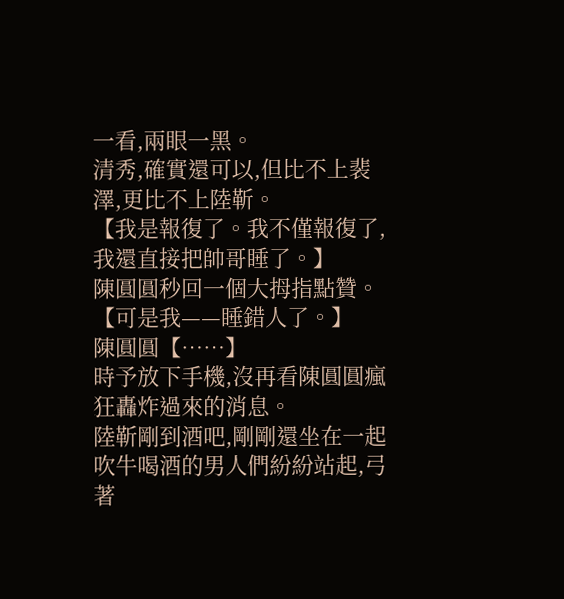一看,兩眼一黑。
清秀,確實還可以,但比不上裴澤,更比不上陸靳。
【我是報復了。我不僅報復了,我還直接把帥哥睡了。】
陳圓圓秒回一個大拇指點贊。
【可是我——睡錯人了。】
陳圓圓【……】
時予放下手機,沒再看陳圓圓瘋狂轟炸過來的消息。
陸靳剛到酒吧,剛剛還坐在一起吹牛喝酒的男人們紛紛站起,弓著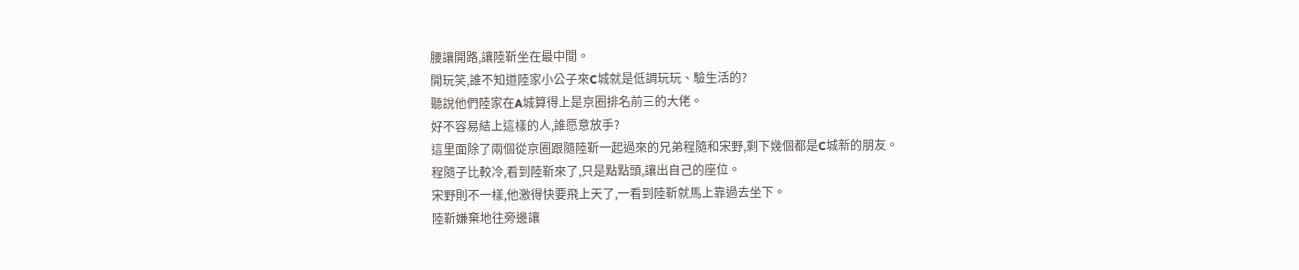腰讓開路,讓陸靳坐在最中間。
開玩笑,誰不知道陸家小公子來C城就是低調玩玩、驗生活的?
聽說他們陸家在A城算得上是京圈排名前三的大佬。
好不容易結上這樣的人,誰愿意放手?
這里面除了兩個從京圈跟隨陸靳一起過來的兄弟程隨和宋野,剩下幾個都是C城新的朋友。
程隨子比較冷,看到陸靳來了,只是點點頭,讓出自己的座位。
宋野則不一樣,他激得快要飛上天了,一看到陸靳就馬上靠過去坐下。
陸靳嫌棄地往旁邊讓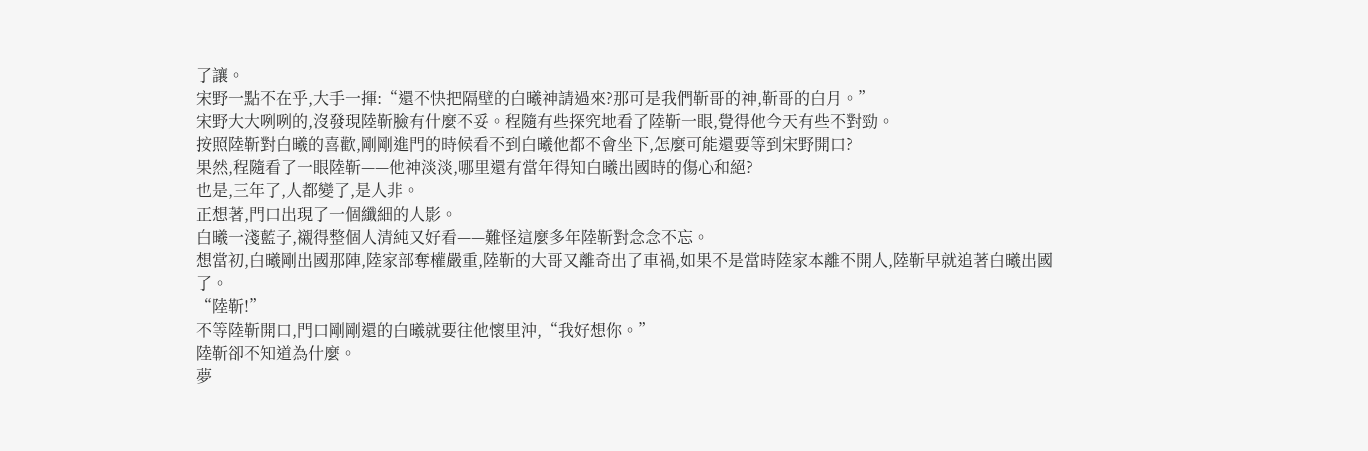了讓。
宋野一點不在乎,大手一揮:“還不快把隔壁的白曦神請過來?那可是我們靳哥的神,靳哥的白月。”
宋野大大咧咧的,沒發現陸靳臉有什麼不妥。程隨有些探究地看了陸靳一眼,覺得他今天有些不對勁。
按照陸靳對白曦的喜歡,剛剛進門的時候看不到白曦他都不會坐下,怎麼可能還要等到宋野開口?
果然,程隨看了一眼陸靳——他神淡淡,哪里還有當年得知白曦出國時的傷心和絕?
也是,三年了,人都變了,是人非。
正想著,門口出現了一個纖細的人影。
白曦一淺藍子,襯得整個人清純又好看——難怪這麼多年陸靳對念念不忘。
想當初,白曦剛出國那陣,陸家部奪權嚴重,陸靳的大哥又離奇出了車禍,如果不是當時陸家本離不開人,陸靳早就追著白曦出國了。
“陸靳!”
不等陸靳開口,門口剛剛還的白曦就要往他懷里沖,“我好想你。”
陸靳卻不知道為什麼。
夢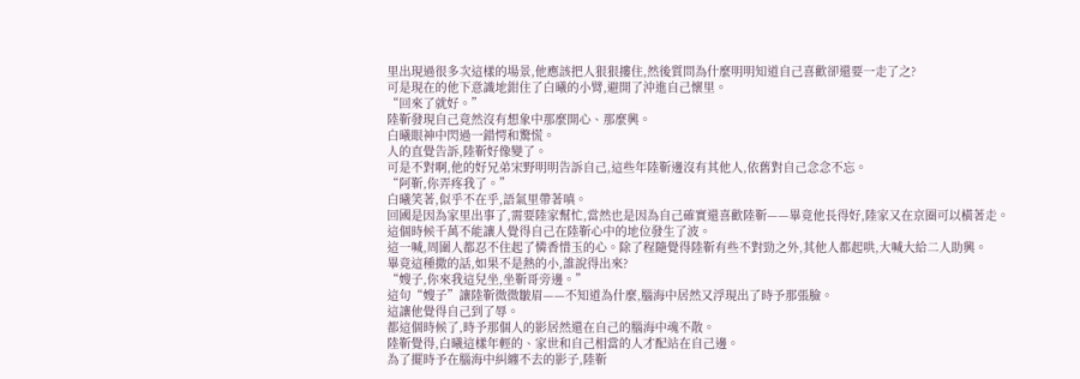里出現過很多次這樣的場景,他應該把人狠狠摟住,然後質問為什麼明明知道自己喜歡卻還要一走了之?
可是現在的他下意識地鉗住了白曦的小臂,避開了沖進自己懷里。
“回來了就好。”
陸靳發現自己竟然沒有想象中那麼開心、那麼興。
白曦眼神中閃過一錯愕和驚慌。
人的直覺告訴,陸靳好像變了。
可是不對啊,他的好兄弟宋野明明告訴自己,這些年陸靳邊沒有其他人,依舊對自己念念不忘。
“阿靳,你弄疼我了。”
白曦笑著,似乎不在乎,語氣里帶著嗔。
回國是因為家里出事了,需要陸家幫忙,當然也是因為自己確實還喜歡陸靳——畢竟他長得好,陸家又在京圈可以橫著走。
這個時候千萬不能讓人覺得自己在陸靳心中的地位發生了波。
這一喊,周圍人都忍不住起了憐香惜玉的心。除了程隨覺得陸靳有些不對勁之外,其他人都起哄,大喊大給二人助興。
畢竟這種撒的話,如果不是熱的小,誰說得出來?
“嫂子,你來我這兒坐,坐靳哥旁邊。”
這句“嫂子”讓陸靳微微皺眉——不知道為什麼,腦海中居然又浮現出了時予那張臉。
這讓他覺得自己到了辱。
都這個時候了,時予那個人的影居然還在自己的腦海中魂不散。
陸靳覺得,白曦這樣年輕的、家世和自己相當的人才配站在自己邊。
為了擺時予在腦海中糾纏不去的影子,陸靳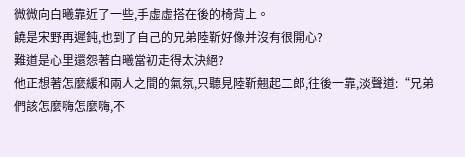微微向白曦靠近了一些,手虛虛搭在後的椅背上。
饒是宋野再遲鈍,也到了自己的兄弟陸靳好像并沒有很開心?
難道是心里還怨著白曦當初走得太決絕?
他正想著怎麼緩和兩人之間的氣氛,只聽見陸靳翹起二郎,往後一靠,淡聲道:“兄弟們該怎麼嗨怎麼嗨,不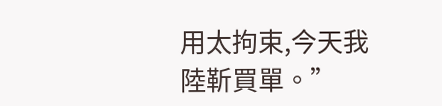用太拘束,今天我陸靳買單。”